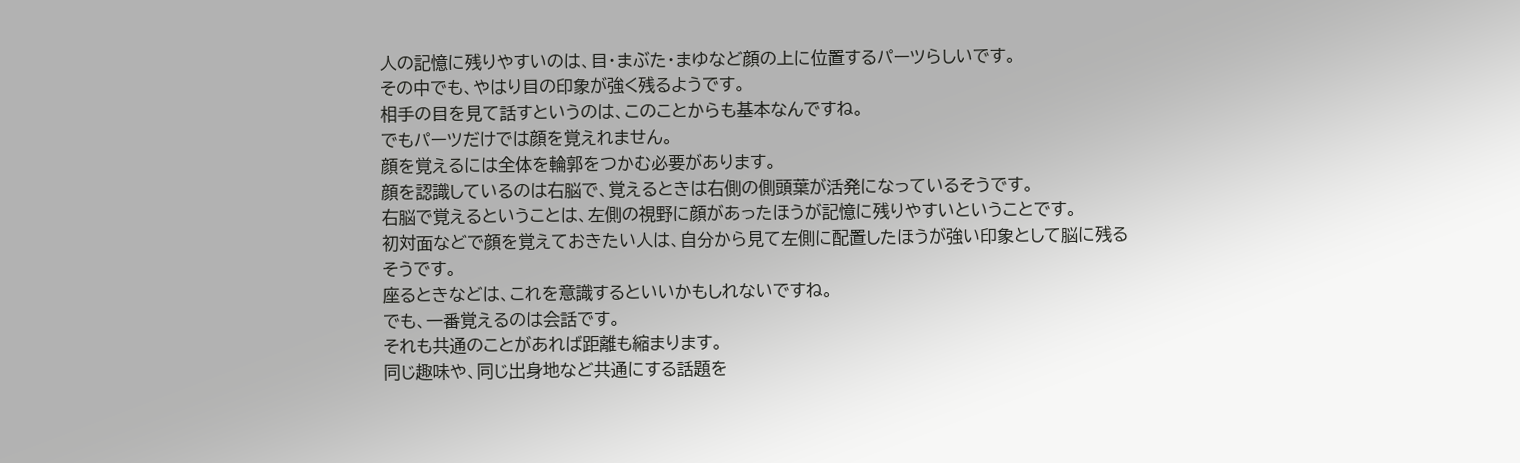人の記憶に残りやすいのは、目・まぶた・まゆなど顔の上に位置するパーツらしいです。
その中でも、やはり目の印象が強く残るようです。
相手の目を見て話すというのは、このことからも基本なんですね。
でもパーツだけでは顔を覚えれません。
顔を覚えるには全体を輪郭をつかむ必要があります。
顔を認識しているのは右脳で、覚えるときは右側の側頭葉が活発になっているそうです。
右脳で覚えるということは、左側の視野に顔があったほうが記憶に残りやすいということです。
初対面などで顔を覚えておきたい人は、自分から見て左側に配置したほうが強い印象として脳に残るそうです。
座るときなどは、これを意識するといいかもしれないですね。
でも、一番覚えるのは会話です。
それも共通のことがあれば距離も縮まります。
同じ趣味や、同じ出身地など共通にする話題を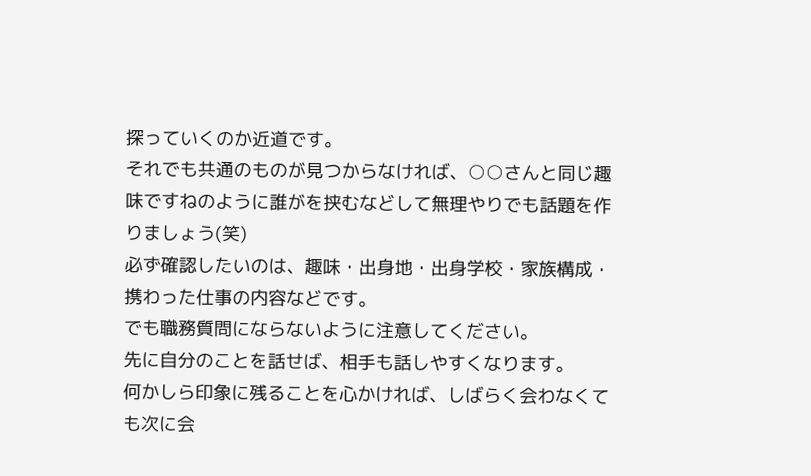探っていくのか近道です。
それでも共通のものが見つからなければ、○○さんと同じ趣味ですねのように誰がを挟むなどして無理やりでも話題を作りましょう(笑)
必ず確認したいのは、趣味・出身地・出身学校・家族構成・携わった仕事の内容などです。
でも職務質問にならないように注意してください。
先に自分のことを話せば、相手も話しやすくなります。
何かしら印象に残ることを心かければ、しばらく会わなくても次に会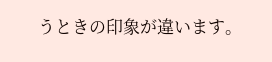うときの印象が違います。